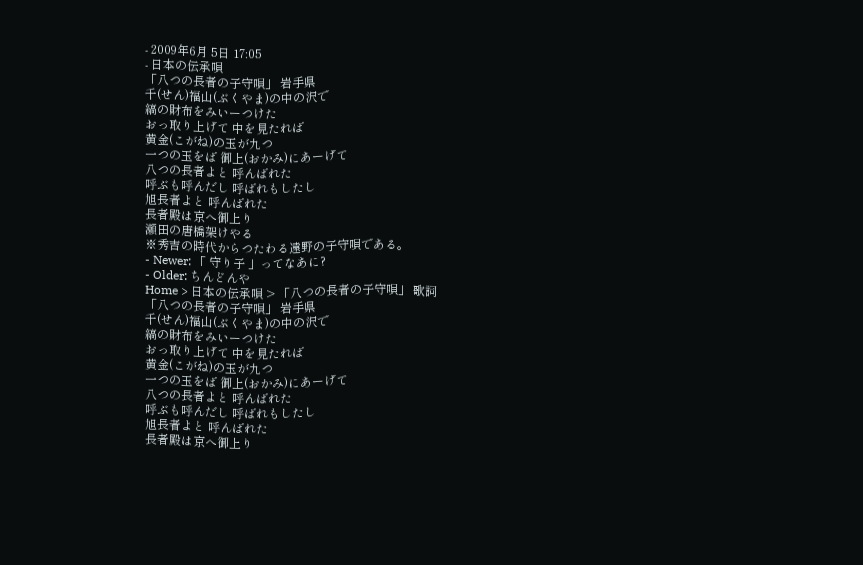- 2009年6月 5日 17:05
- 日本の伝承唄
「八つの長者の子守唄」 岩手県
千(せん)福山(ぶくやま)の中の沢で
縞の財布をみいーつけた
おっ取り上げて 中を見たれば
黄金(こがね)の玉が九つ
一つの玉をば 御上(おかみ)にあーげて
八つの長者よと 呼んばれた
呼ぶも呼んだし 呼ばれもしたし
旭長者よと 呼んばれた
長者殿は京へ御上り
瀬田の唐橋架けやる
※秀吉の時代からつたわる遠野の子守唄である。
- Newer: 「 守り子 」ってなあに?
- Older: ちんどんや
Home > 日本の伝承唄 > 「八つの長者の子守唄」 歌詞
「八つの長者の子守唄」 岩手県
千(せん)福山(ぶくやま)の中の沢で
縞の財布をみいーつけた
おっ取り上げて 中を見たれば
黄金(こがね)の玉が九つ
一つの玉をば 御上(おかみ)にあーげて
八つの長者よと 呼んばれた
呼ぶも呼んだし 呼ばれもしたし
旭長者よと 呼んばれた
長者殿は京へ御上り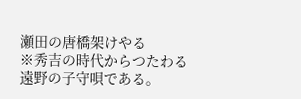瀬田の唐橋架けやる
※秀吉の時代からつたわる遠野の子守唄である。